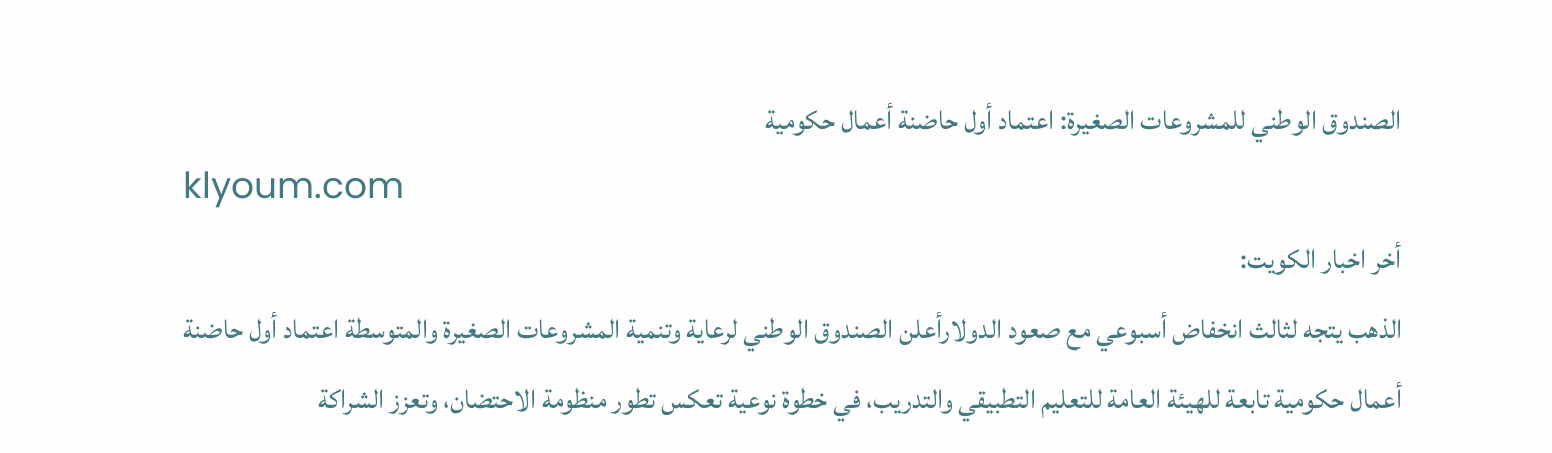الصندوق الوطني للمشروعات الصغيرة: اعتماد أول حاضنة أعمال حكومية
klyoum.com
أخر اخبار الكويت:
الذهب يتجه لثالث انخفاض أسبوعي مع صعود الدولارأعلن الصندوق الوطني لرعاية وتنمية المشروعات الصغيرة والمتوسطة اعتماد أول حاضنة أعمال حكومية تابعة للهيئة العامة للتعليم التطبيقي والتدريب، في خطوة نوعية تعكس تطور منظومة الاحتضان، وتعزز الشراكة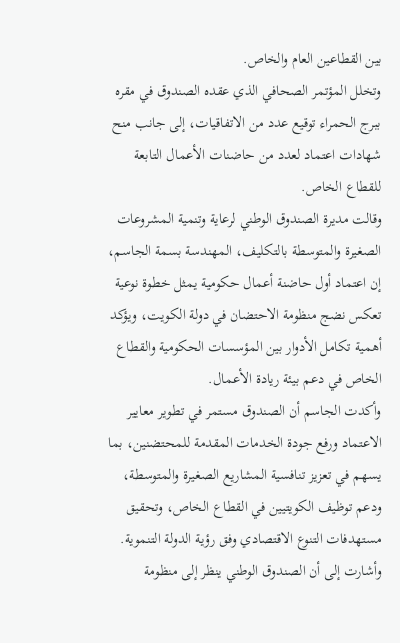بين القطاعين العام والخاص.
وتخلل المؤتمر الصحافي الذي عقده الصندوق في مقره ببرج الحمراء توقيع عدد من الاتفاقيات، إلى جانب منح شهادات اعتماد لعدد من حاضنات الأعمال التابعة للقطاع الخاص.
وقالت مديرة الصندوق الوطني لرعاية وتنمية المشروعات الصغيرة والمتوسطة بالتكليف، المهندسة بسمة الجاسم، إن اعتماد أول حاضنة أعمال حكومية يمثل خطوة نوعية تعكس نضج منظومة الاحتضان في دولة الكويت، ويؤكد أهمية تكامل الأدوار بين المؤسسات الحكومية والقطاع الخاص في دعم بيئة ريادة الأعمال.
وأكدت الجاسم أن الصندوق مستمر في تطوير معايير الاعتماد ورفع جودة الخدمات المقدمة للمحتضنين، بما يسهم في تعزيز تنافسية المشاريع الصغيرة والمتوسطة، ودعم توظيف الكويتيين في القطاع الخاص، وتحقيق مستهدفات التنوع الاقتصادي وفق رؤية الدولة التنموية.
وأشارت إلى أن الصندوق الوطني ينظر إلى منظومة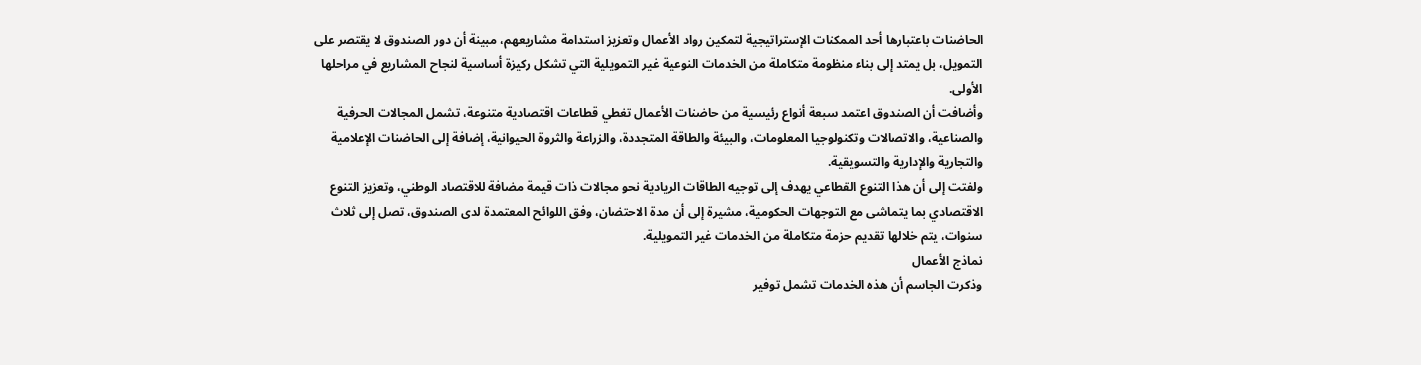الحاضنات باعتبارها أحد الممكنات الإستراتيجية لتمكين رواد الأعمال وتعزيز استدامة مشاريعهم، مبينة أن دور الصندوق لا يقتصر على التمويل، بل يمتد إلى بناء منظومة متكاملة من الخدمات النوعية غير التمويلية التي تشكل ركيزة أساسية لنجاح المشاريع في مراحلها الأولى.
وأضافت أن الصندوق اعتمد سبعة أنواع رئيسية من حاضنات الأعمال تغطي قطاعات اقتصادية متنوعة، تشمل المجالات الحرفية والصناعية، والاتصالات وتكنولوجيا المعلومات، والبيئة والطاقة المتجددة، والزراعة والثروة الحيوانية، إضافة إلى الحاضنات الإعلامية والتجارية والإدارية والتسويقية.
ولفتت إلى أن هذا التنوع القطاعي يهدف إلى توجيه الطاقات الريادية نحو مجالات ذات قيمة مضافة للاقتصاد الوطني، وتعزيز التنوع الاقتصادي بما يتماشى مع التوجهات الحكومية، مشيرة إلى أن مدة الاحتضان، وفق اللوائح المعتمدة لدى الصندوق، تصل إلى ثلاث سنوات، يتم خلالها تقديم حزمة متكاملة من الخدمات غير التمويلية.
نماذج الأعمال
وذكرت الجاسم أن هذه الخدمات تشمل توفير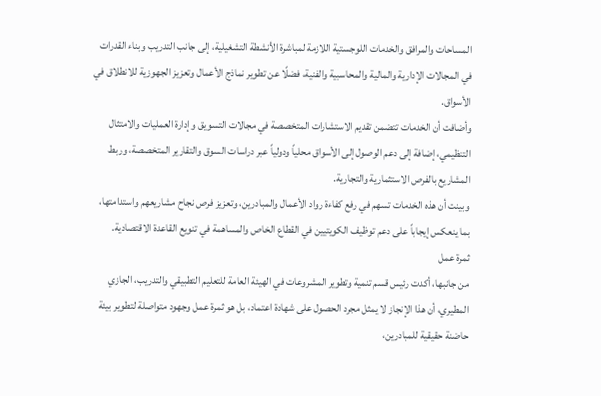المساحات والمرافق والخدمات اللوجستية اللازمة لمباشرة الأنشطة التشغيلية، إلى جانب التدريب وبناء القدرات في المجالات الإدارية والمالية والمحاسبية والفنية، فضلًا عن تطوير نماذج الأعمال وتعزيز الجهوزية للانطلاق في الأسواق.
وأضافت أن الخدمات تتضمن تقديم الاستشارات المتخصصة في مجالات التسويق وإدارة العمليات والامتثال التنظيمي، إضافة إلى دعم الوصول إلى الأسواق محلياً ودولياً عبر دراسات السوق والتقارير المتخصصة، وربط المشاريع بالفرص الاستثمارية والتجارية.
وبينت أن هذه الخدمات تسهم في رفع كفاءة رواد الأعمال والمبادرين، وتعزيز فرص نجاح مشاريعهم واستدامتها، بما ينعكس إيجاباً على دعم توظيف الكويتيين في القطاع الخاص والمساهمة في تنويع القاعدة الاقتصادية.
ثمرة عمل
من جانبها، أكدت رئيس قسم تنمية وتطوير المشروعات في الهيئة العامة للتعليم التطبيقي والتدريب، الجازي المطيري، أن هذا الإنجاز لا يمثل مجرد الحصول على شهادة اعتماد، بل هو ثمرة عمل وجهود متواصلة لتطوير بيئة حاضنة حقيقية للمبادرين،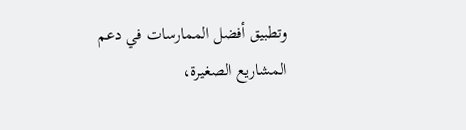وتطبيق أفضل الممارسات في دعم المشاريع الصغيرة،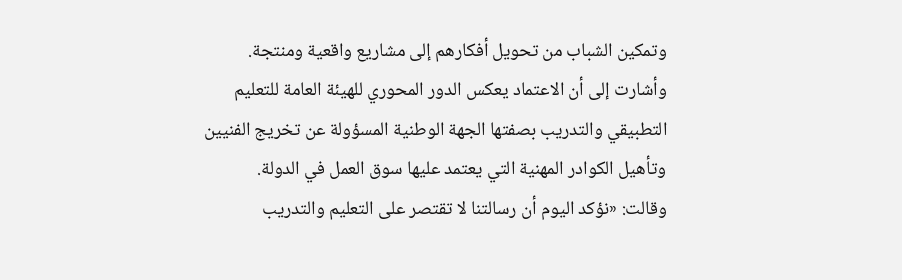وتمكين الشباب من تحويل أفكارهم إلى مشاريع واقعية ومنتجة.
وأشارت إلى أن الاعتماد يعكس الدور المحوري للهيئة العامة للتعليم التطبيقي والتدريب بصفتها الجهة الوطنية المسؤولة عن تخريج الفنيين وتأهيل الكوادر المهنية التي يعتمد عليها سوق العمل في الدولة.
وقالت: «نؤكد اليوم أن رسالتنا لا تقتصر على التعليم والتدريب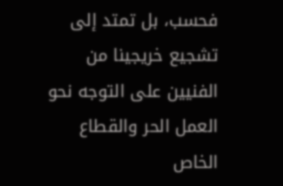فحسب، بل تمتد إلى تشجيع خريجينا من الفنيين على التوجه نحو العمل الحر والقطاع الخاص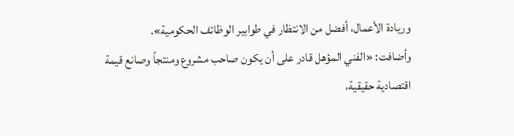وريادة الأعمال، أفضل من الانتظار في طوابير الوظائف الحكومية».
وأضافت: «الفني المؤهل قادر على أن يكون صاحب مشروع ومنتجاً وصانع قيمة اقتصادية حقيقية،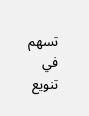تسهم في تنويع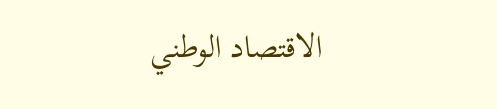الاقتصاد الوطني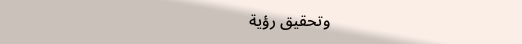وتحقيق رؤية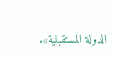الدولة المستقبلية».